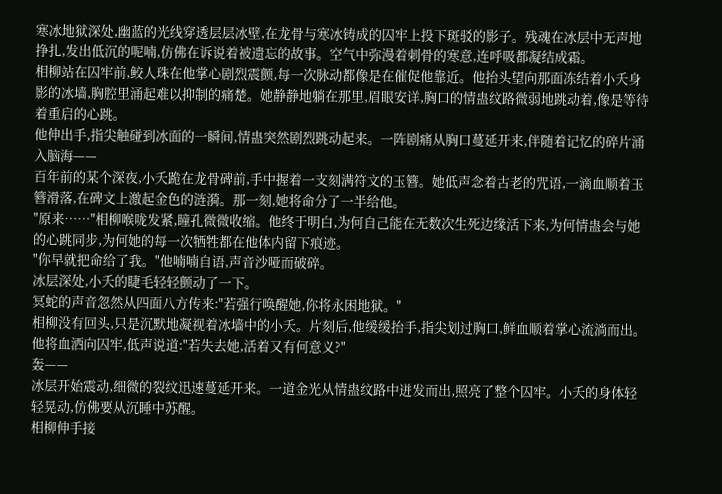寒冰地狱深处,幽蓝的光线穿透层层冰壁,在龙骨与寒冰铸成的囚牢上投下斑驳的影子。残魂在冰层中无声地挣扎,发出低沉的呢喃,仿佛在诉说着被遗忘的故事。空气中弥漫着刺骨的寒意,连呼吸都凝结成霜。
相柳站在囚牢前,鲛人珠在他掌心剧烈震颤,每一次脉动都像是在催促他靠近。他抬头望向那面冻结着小夭身影的冰墙,胸腔里涌起难以抑制的痛楚。她静静地躺在那里,眉眼安详,胸口的情蛊纹路微弱地跳动着,像是等待着重启的心跳。
他伸出手,指尖触碰到冰面的一瞬间,情蛊突然剧烈跳动起来。一阵剧痛从胸口蔓延开来,伴随着记忆的碎片涌入脑海——
百年前的某个深夜,小夭跪在龙骨碑前,手中握着一支刻满符文的玉簪。她低声念着古老的咒语,一滴血顺着玉簪滑落,在碑文上激起金色的涟漪。那一刻,她将命分了一半给他。
"原来……"相柳喉咙发紧,瞳孔微微收缩。他终于明白,为何自己能在无数次生死边缘活下来,为何情蛊会与她的心跳同步,为何她的每一次牺牲都在他体内留下痕迹。
"你早就把命给了我。"他喃喃自语,声音沙哑而破碎。
冰层深处,小夭的睫毛轻轻颤动了一下。
冥蛇的声音忽然从四面八方传来:"若强行唤醒她,你将永困地狱。"
相柳没有回头,只是沉默地凝视着冰墙中的小夭。片刻后,他缓缓抬手,指尖划过胸口,鲜血顺着掌心流淌而出。他将血洒向囚牢,低声说道:"若失去她,活着又有何意义?"
轰——
冰层开始震动,细微的裂纹迅速蔓延开来。一道金光从情蛊纹路中迸发而出,照亮了整个囚牢。小夭的身体轻轻晃动,仿佛要从沉睡中苏醒。
相柳伸手接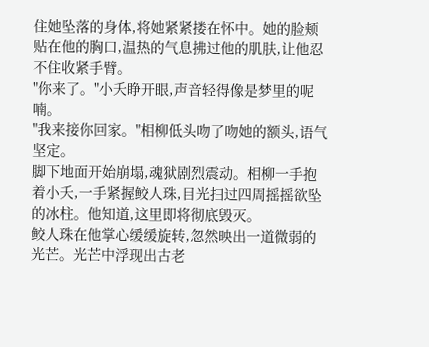住她坠落的身体,将她紧紧搂在怀中。她的脸颊贴在他的胸口,温热的气息拂过他的肌肤,让他忍不住收紧手臂。
"你来了。"小夭睁开眼,声音轻得像是梦里的呢喃。
"我来接你回家。"相柳低头吻了吻她的额头,语气坚定。
脚下地面开始崩塌,魂狱剧烈震动。相柳一手抱着小夭,一手紧握鲛人珠,目光扫过四周摇摇欲坠的冰柱。他知道,这里即将彻底毁灭。
鲛人珠在他掌心缓缓旋转,忽然映出一道微弱的光芒。光芒中浮现出古老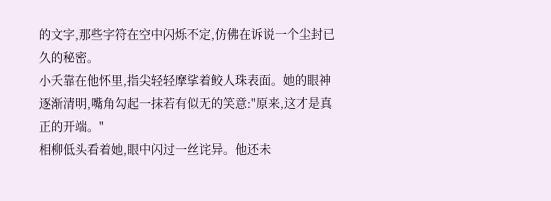的文字,那些字符在空中闪烁不定,仿佛在诉说一个尘封已久的秘密。
小夭靠在他怀里,指尖轻轻摩挲着鲛人珠表面。她的眼神逐渐清明,嘴角勾起一抹若有似无的笑意:"原来,这才是真正的开端。"
相柳低头看着她,眼中闪过一丝诧异。他还未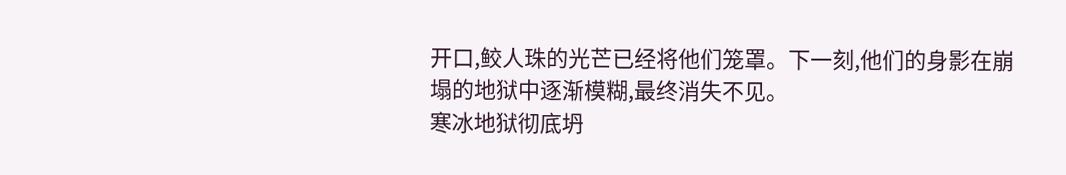开口,鲛人珠的光芒已经将他们笼罩。下一刻,他们的身影在崩塌的地狱中逐渐模糊,最终消失不见。
寒冰地狱彻底坍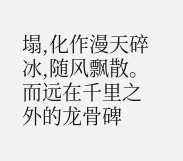塌,化作漫天碎冰,随风飘散。
而远在千里之外的龙骨碑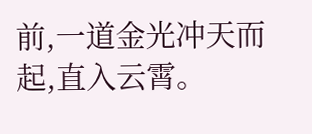前,一道金光冲天而起,直入云霄。